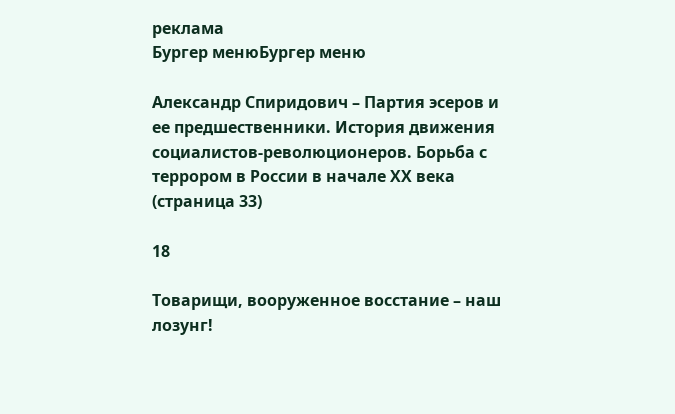реклама
Бургер менюБургер меню

Александр Спиридович – Партия эсеров и ее предшественники. История движения социалистов-революционеров. Борьба с террором в России в начале ХХ века (страница 33)

18

Товарищи, вооруженное восстание – наш лозунг!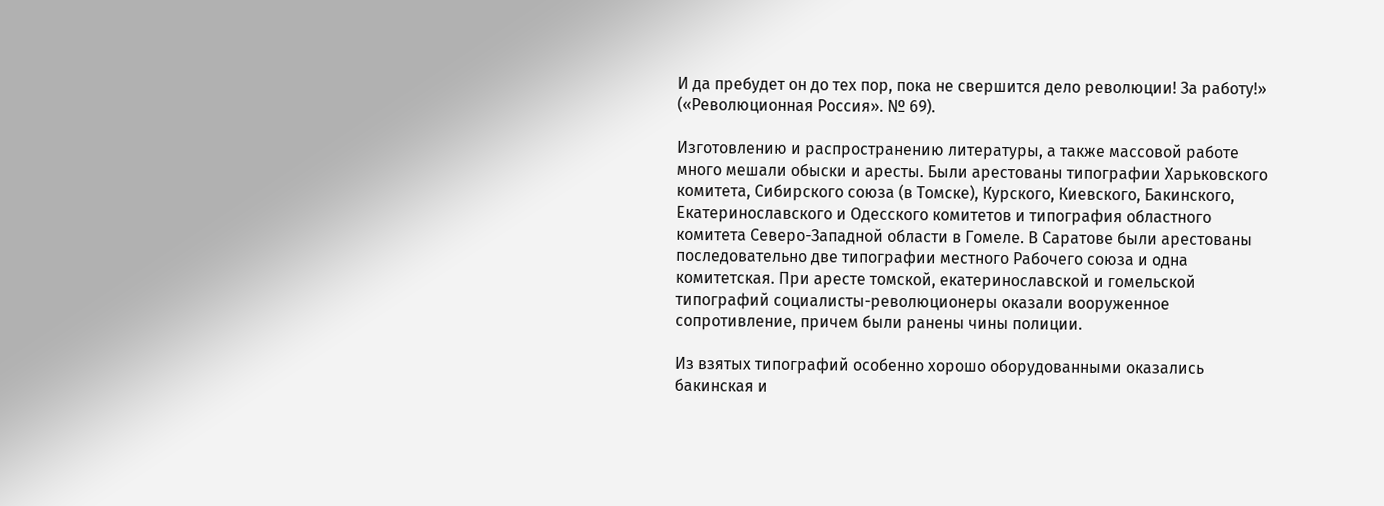И да пребудет он до тех пор, пока не свершится дело революции! За работу!» («Революционная Россия». № 69).

Изготовлению и распространению литературы, а также массовой работе много мешали обыски и аресты. Были арестованы типографии Харьковского комитета, Сибирского союза (в Томске), Курского, Киевского, Бакинского, Екатеринославского и Одесского комитетов и типография областного комитета Северо-Западной области в Гомеле. В Саратове были арестованы последовательно две типографии местного Рабочего союза и одна комитетская. При аресте томской, екатеринославской и гомельской типографий социалисты-революционеры оказали вооруженное сопротивление, причем были ранены чины полиции.

Из взятых типографий особенно хорошо оборудованными оказались бакинская и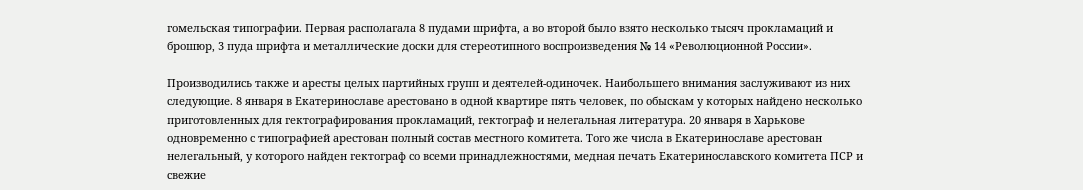гомельская типографии. Первая располагала 8 пудами шрифта, а во второй было взято несколько тысяч прокламаций и брошюр, 3 пуда шрифта и металлические доски для стереотипного воспроизведения № 14 «Революционной России».

Производились также и аресты целых партийных групп и деятелей-одиночек. Наибольшего внимания заслуживают из них следующие. 8 января в Екатеринославе арестовано в одной квартире пять человек, по обыскам у которых найдено несколько приготовленных для гектографирования прокламаций, гектограф и нелегальная литература. 20 января в Харькове одновременно с типографией арестован полный состав местного комитета. Того же числа в Екатеринославе арестован нелегальный, у которого найден гектограф со всеми принадлежностями, медная печать Екатеринославского комитета ПСР и свежие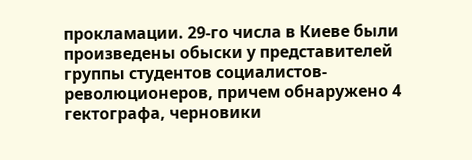прокламации. 29-го числа в Киеве были произведены обыски у представителей группы студентов социалистов-революционеров, причем обнаружено 4 гектографа, черновики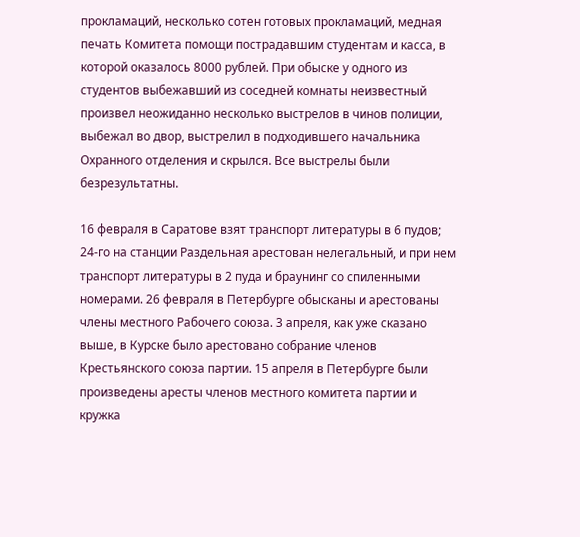прокламаций, несколько сотен готовых прокламаций, медная печать Комитета помощи пострадавшим студентам и касса, в которой оказалось 8000 рублей. При обыске у одного из студентов выбежавший из соседней комнаты неизвестный произвел неожиданно несколько выстрелов в чинов полиции, выбежал во двор, выстрелил в подходившего начальника Охранного отделения и скрылся. Все выстрелы были безрезультатны.

16 февраля в Саратове взят транспорт литературы в 6 пудов; 24-го на станции Раздельная арестован нелегальный, и при нем транспорт литературы в 2 пуда и браунинг со спиленными номерами. 26 февраля в Петербурге обысканы и арестованы члены местного Рабочего союза. 3 апреля, как уже сказано выше, в Курске было арестовано собрание членов Крестьянского союза партии. 15 апреля в Петербурге были произведены аресты членов местного комитета партии и кружка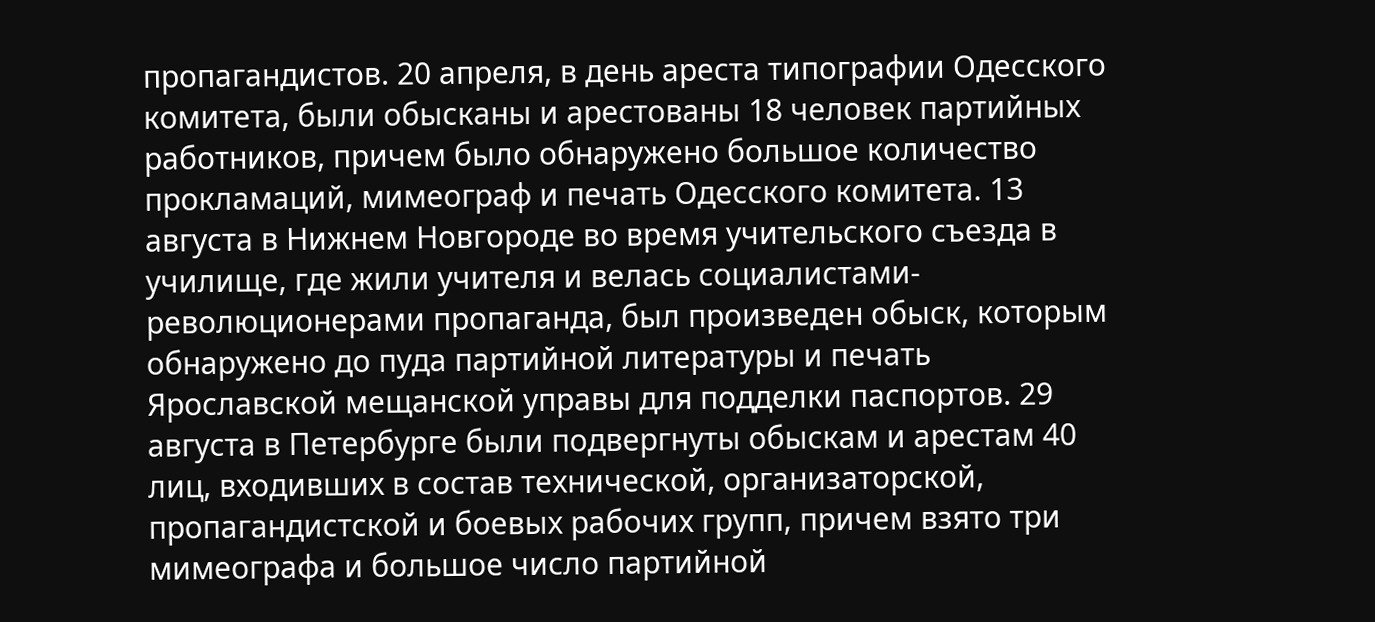пропагандистов. 20 апреля, в день ареста типографии Одесского комитета, были обысканы и арестованы 18 человек партийных работников, причем было обнаружено большое количество прокламаций, мимеограф и печать Одесского комитета. 13 августа в Нижнем Новгороде во время учительского съезда в училище, где жили учителя и велась социалистами-революционерами пропаганда, был произведен обыск, которым обнаружено до пуда партийной литературы и печать Ярославской мещанской управы для подделки паспортов. 29 августа в Петербурге были подвергнуты обыскам и арестам 40 лиц, входивших в состав технической, организаторской, пропагандистской и боевых рабочих групп, причем взято три мимеографа и большое число партийной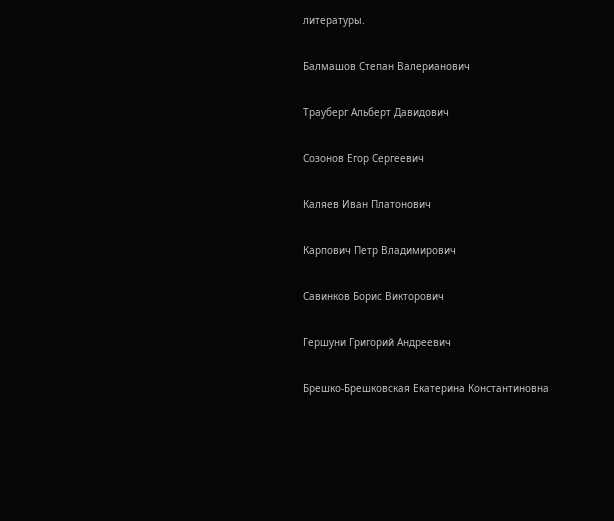литературы.

Балмашов Степан Валерианович

Трауберг Альберт Давидович

Созонов Егор Сергеевич

Каляев Иван Платонович

Карпович Петр Владимирович

Савинков Борис Викторович

Гершуни Григорий Андреевич

Брешко-Брешковская Екатерина Константиновна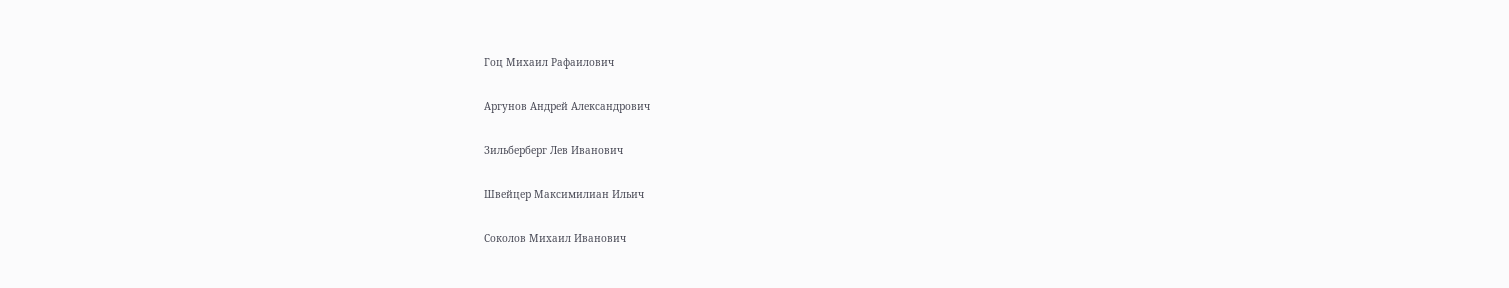Гоц Михаил Рафаилович

Аргунов Андрей Александрович

Зильберберг Лев Иванович

Швейцер Максимилиан Ильич

Соколов Михаил Иванович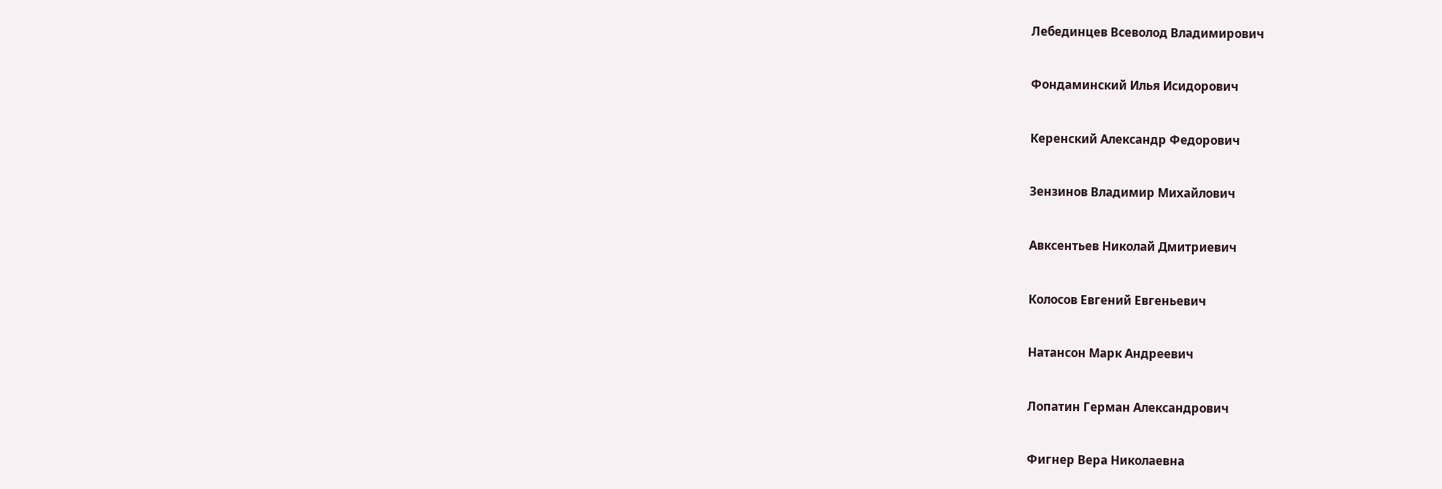Лебединцев Всеволод Владимирович

Фондаминский Илья Исидорович

Керенский Александр Федорович

Зензинов Владимир Михайлович

Авксентьев Николай Дмитриевич

Колосов Евгений Евгеньевич

Натансон Марк Андреевич

Лопатин Герман Александрович

Фигнер Вера Николаевна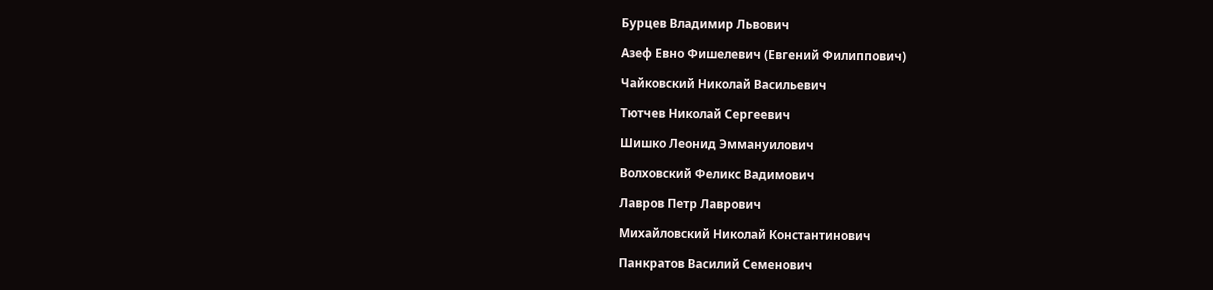Бурцев Владимир Львович

Азеф Евно Фишелевич (Евгений Филиппович)

Чайковский Николай Васильевич

Тютчев Николай Сергеевич

Шишко Леонид Эммануилович

Волховский Феликс Вадимович

Лавров Петр Лаврович

Михайловский Николай Константинович

Панкратов Василий Семенович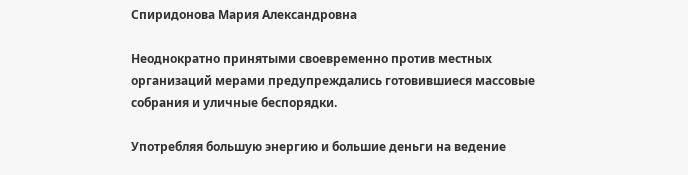Спиридонова Мария Александровна

Неоднократно принятыми своевременно против местных организаций мерами предупреждались готовившиеся массовые собрания и уличные беспорядки.

Употребляя большую энергию и большие деньги на ведение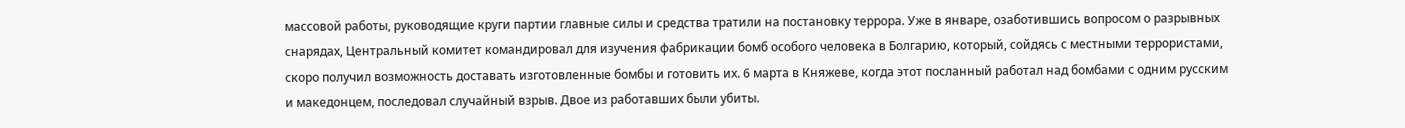массовой работы, руководящие круги партии главные силы и средства тратили на постановку террора. Уже в январе, озаботившись вопросом о разрывных снарядах, Центральный комитет командировал для изучения фабрикации бомб особого человека в Болгарию, который, сойдясь с местными террористами, скоро получил возможность доставать изготовленные бомбы и готовить их. 6 марта в Княжеве, когда этот посланный работал над бомбами с одним русским и македонцем, последовал случайный взрыв. Двое из работавших были убиты.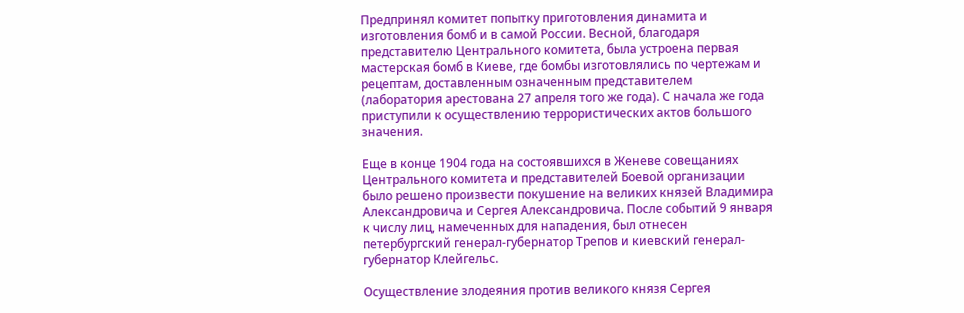Предпринял комитет попытку приготовления динамита и изготовления бомб и в самой России. Весной, благодаря представителю Центрального комитета, была устроена первая мастерская бомб в Киеве, где бомбы изготовлялись по чертежам и рецептам, доставленным означенным представителем (лаборатория арестована 27 апреля того же года). С начала же года приступили к осуществлению террористических актов большого значения.

Еще в конце 1904 года на состоявшихся в Женеве совещаниях Центрального комитета и представителей Боевой организации было решено произвести покушение на великих князей Владимира Александровича и Сергея Александровича. После событий 9 января к числу лиц, намеченных для нападения, был отнесен петербургский генерал-губернатор Трепов и киевский генерал-губернатор Клейгельс.

Осуществление злодеяния против великого князя Сергея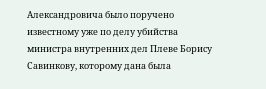Александровича было поручено известному уже по делу убийства министра внутренних дел Плеве Борису Савинкову, которому дана была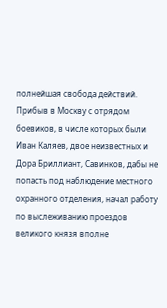полнейшая свобода действий. Прибыв в Москву с отрядом боевиков, в числе которых были Иван Каляев, двое неизвестных и Дора Бриллиант, Савинков, дабы не попасть под наблюдение местного охранного отделения, начал работу по выслеживанию проездов великого князя вполне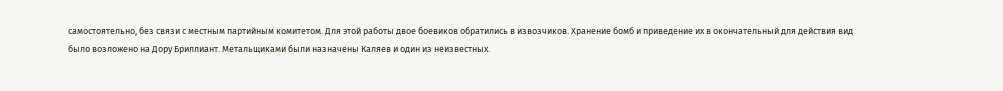самостоятельно, без связи с местным партийным комитетом. Для этой работы двое боевиков обратились в извозчиков. Хранение бомб и приведение их в окончательный для действия вид было возложено на Дору Бриллиант. Метальщиками были назначены Каляев и один из неизвестных.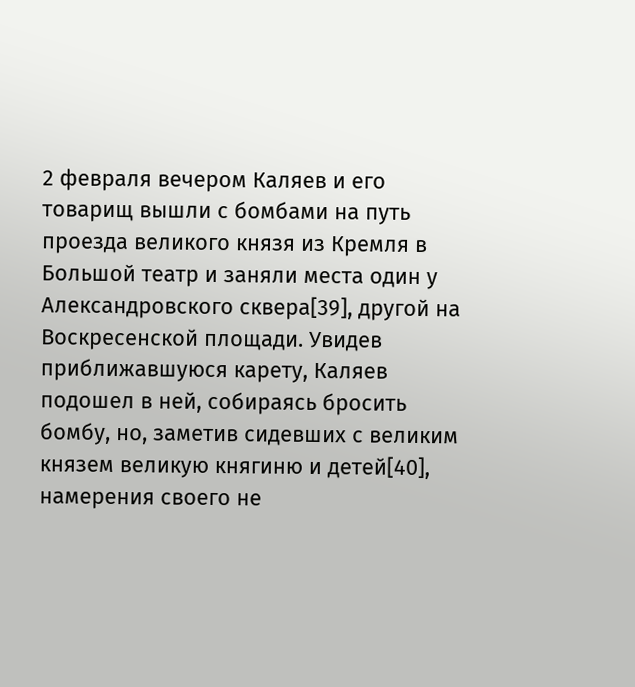2 февраля вечером Каляев и его товарищ вышли с бомбами на путь проезда великого князя из Кремля в Большой театр и заняли места один у Александровского сквера[39], другой на Воскресенской площади. Увидев приближавшуюся карету, Каляев подошел в ней, собираясь бросить бомбу, но, заметив сидевших с великим князем великую княгиню и детей[40], намерения своего не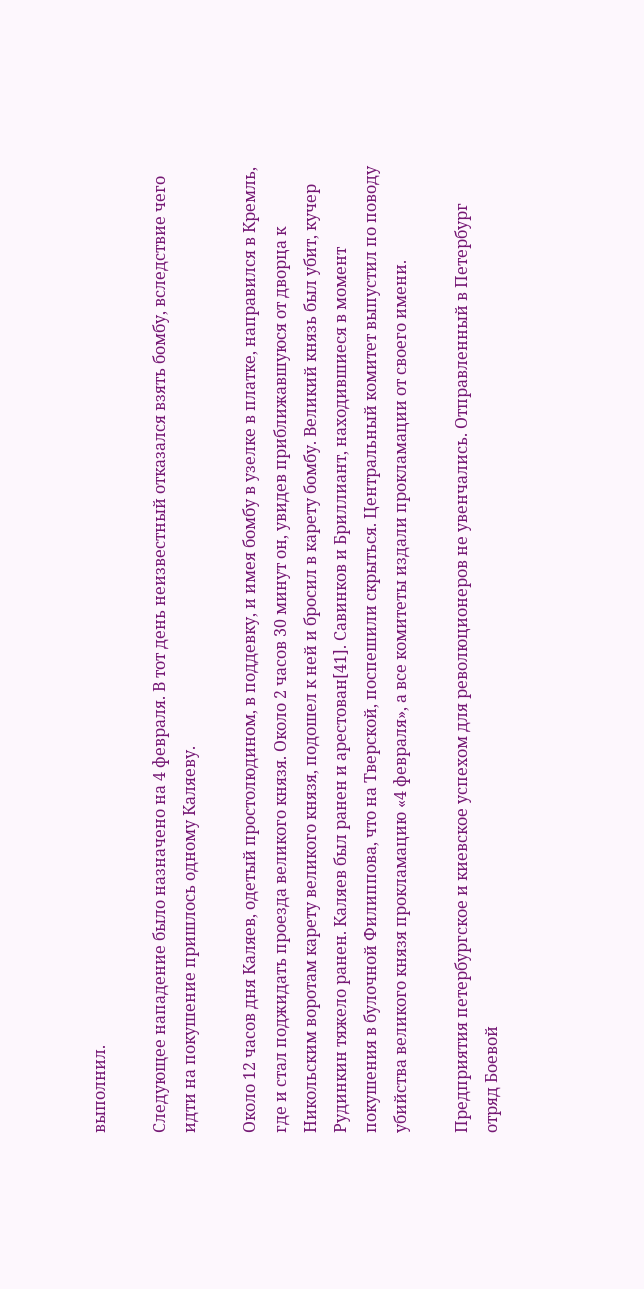выполнил.

Следующее нападение было назначено на 4 февраля. В тот день неизвестный отказался взять бомбу, вследствие чего идти на покушение пришлось одному Каляеву.

Около 12 часов дня Каляев, одетый простолюдином, в поддевку, и имея бомбу в узелке в платке, направился в Кремль, где и стал поджидать проезда великого князя. Около 2 часов 30 минут он, увидев приближавшуюся от дворца к Никольским воротам карету великого князя, подошел к ней и бросил в карету бомбу. Великий князь был убит, кучер Рудинкин тяжело ранен. Каляев был ранен и арестован[41]. Савинков и Бриллиант, находившиеся в момент покушения в булочной Филиппова, что на Тверской, поспешили скрыться. Центральный комитет выпустил по поводу убийства великого князя прокламацию «4 февраля», а все комитеты издали прокламации от своего имени.

Предприятия петербургское и киевское успехом для революционеров не увенчались. Отправленный в Петербург отряд Боевой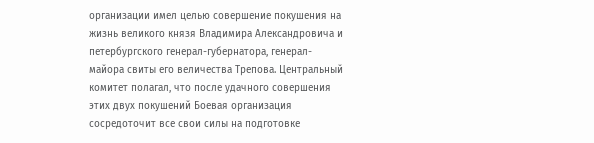организации имел целью совершение покушения на жизнь великого князя Владимира Александровича и петербургского генерал-губернатора, генерал-майора свиты его величества Трепова. Центральный комитет полагал, что после удачного совершения этих двух покушений Боевая организация сосредоточит все свои силы на подготовке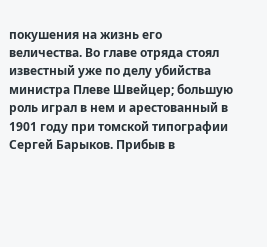покушения на жизнь его величества. Во главе отряда стоял известный уже по делу убийства министра Плеве Швейцер; большую роль играл в нем и арестованный в 1901 году при томской типографии Сергей Барыков. Прибыв в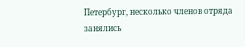Петербург, несколько членов отряда занялись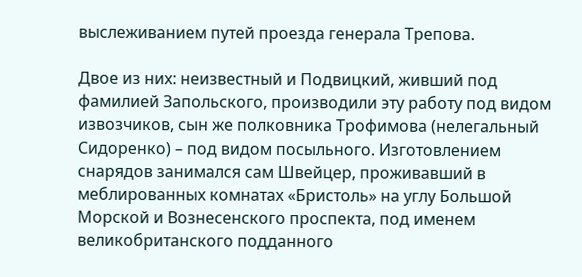выслеживанием путей проезда генерала Трепова.

Двое из них: неизвестный и Подвицкий, живший под фамилией Запольского, производили эту работу под видом извозчиков, сын же полковника Трофимова (нелегальный Сидоренко) – под видом посыльного. Изготовлением снарядов занимался сам Швейцер, проживавший в меблированных комнатах «Бристоль» на углу Большой Морской и Вознесенского проспекта, под именем великобританского подданного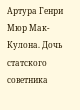Артура Генри Мюр Мак-Кулона. Дочь статского советника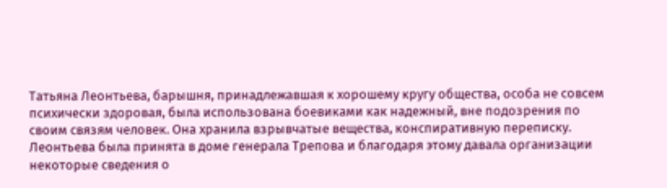Татьяна Леонтьева, барышня, принадлежавшая к хорошему кругу общества, особа не совсем психически здоровая, была использована боевиками как надежный, вне подозрения по своим связям человек. Она хранила взрывчатые вещества, конспиративную переписку. Леонтьева была принята в доме генерала Трепова и благодаря этому давала организации некоторые сведения о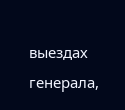выездах генерала,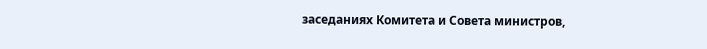заседаниях Комитета и Совета министров,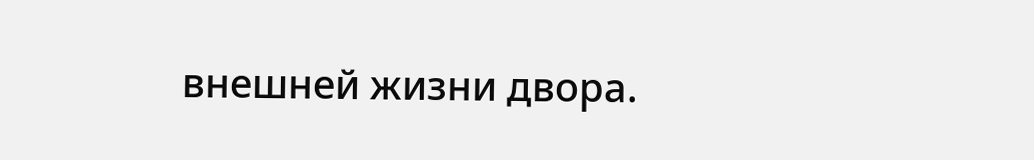внешней жизни двора.